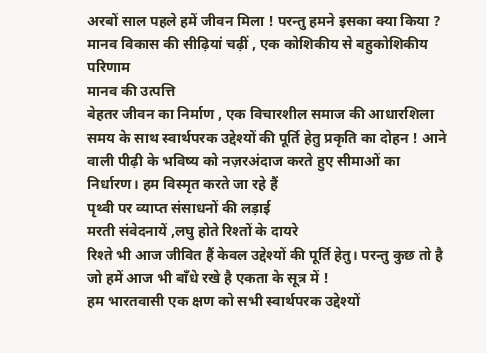अरबों साल पहले हमें जीवन मिला ! परन्तु हमने इसका क्या किया ? मानव विकास की सीढ़ियां चढ़ीं , एक कोशिकीय से बहुकोशिकीय
परिणाम
मानव की उत्पत्ति
बेहतर जीवन का निर्माण , एक विचारशील समाज की आधारशिला
समय के साथ स्वार्थपरक उद्देश्यों की पूर्ति हेतु प्रकृति का दोहन ! आने वाली पीढ़ी के भविष्य को नज़रअंदाज करते हुए सीमाओं का निर्धारण। हम विस्मृत करते जा रहे हैं
पृथ्वी पर व्याप्त संसाधनों की लड़ाई
मरती संवेदनायें ,लघु होते रिश्तों के दायरे
रिश्ते भी आज जीवित हैं केवल उद्देश्यों की पूर्ति हेतु। परन्तु कुछ तो है जो हमें आज भी बाँधे रखे है एकता के सूत्र में !
हम भारतवासी एक क्षण को सभी स्वार्थपरक उद्देश्यों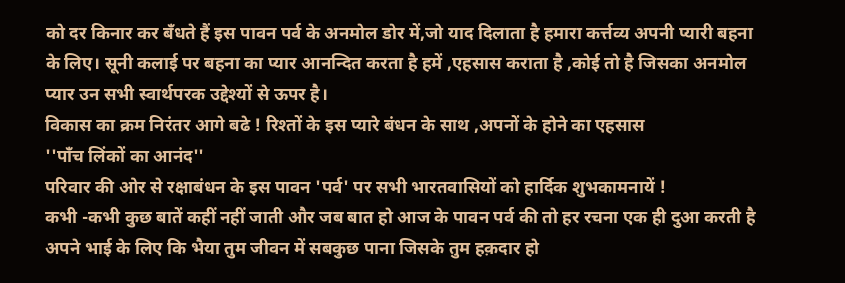को दर किनार कर बँधते हैं इस पावन पर्व के अनमोल डोर में,जो याद दिलाता है हमारा कर्त्तव्य अपनी प्यारी बहना के लिए। सूनी कलाई पर बहना का प्यार आनन्दित करता है हमें ,एहसास कराता है ,कोई तो है जिसका अनमोल प्यार उन सभी स्वार्थपरक उद्देश्यों से ऊपर है।
विकास का क्रम निरंतर आगे बढे ! रिश्तों के इस प्यारे बंधन के साथ ,अपनों के होने का एहसास
''पाँच लिंकों का आनंद''
परिवार की ओर से रक्षाबंधन के इस पावन 'पर्व' पर सभी भारतवासियों को हार्दिक शुभकामनायें !
कभी -कभी कुछ बातें कहीं नहीं जाती और जब बात हो आज के पावन पर्व की तो हर रचना एक ही दुआ करती है अपने भाई के लिए कि भैया तुम जीवन में सबकुछ पाना जिसके तुम हक़दार हो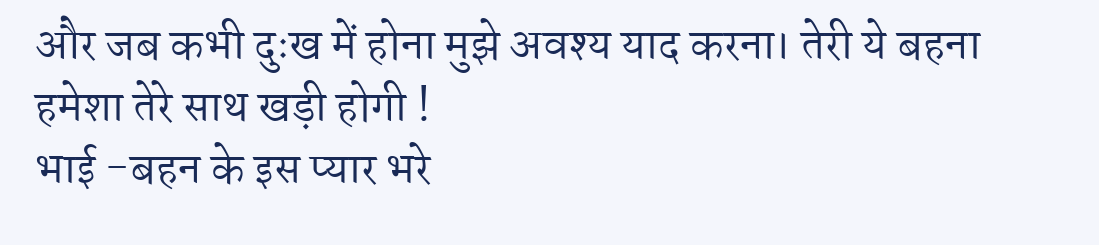और जब कभी दुःख में होना मुझे अवश्य याद करना। तेरी ये बहना हमेशा तेरे साथ खड़ी होगी !
भाई -बहन के इस प्यार भरे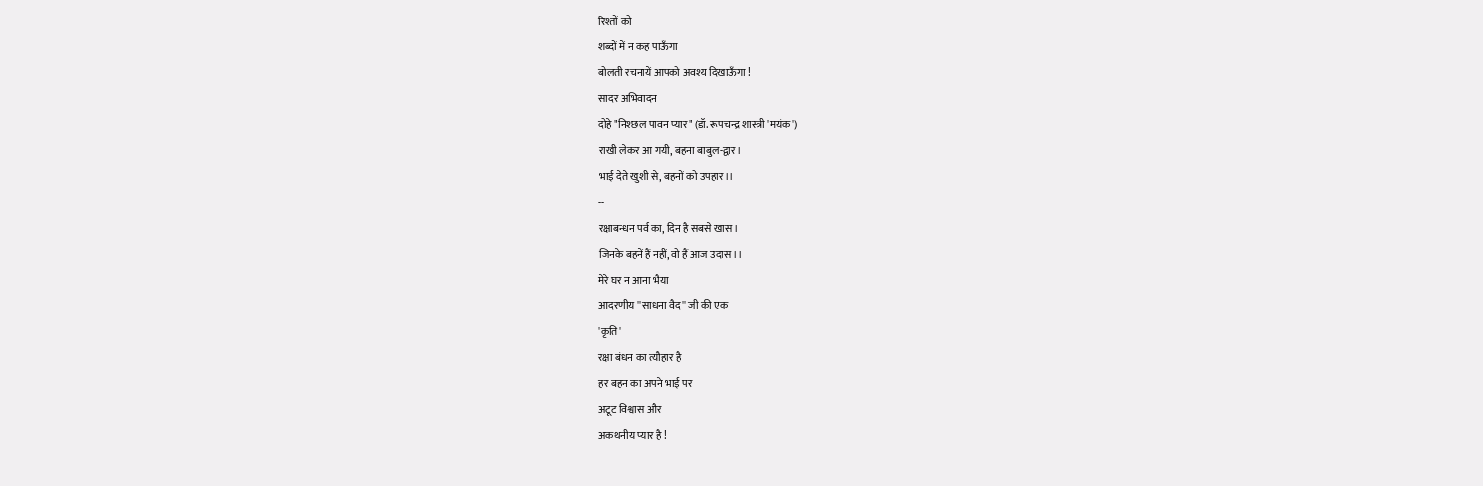रिश्तों को
शब्दों में न कह पाऊँगा
बोलती रचनायें आपको अवश्य दिखाऊँगा !
सादर अभिवादन
दोहे "निश्छल पावन प्यार" (डॉ. रूपचन्द्र शास्त्री 'मयंक')
राखी लेकर आ गयी, बहना बाबुल-द्वार।
भाई देते खुशी से, बहनों को उपहार।।
--
रक्षाबन्धन पर्व का, दिन है सबसे खास।
जिनके बहनें हैं नहीं, वो हैं आज उदास।।
मेरे घर न आना भैया
आदरणीय ''साधना वैद'' जी की एक
'कृति'
रक्षा बंधन का त्यौहार है
हर बहन का अपने भाई पर
अटूट विश्वास और
अकथनीय प्यार है !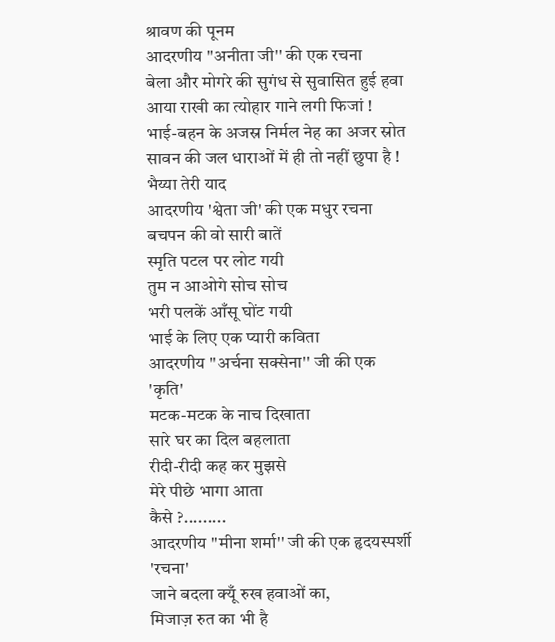श्रावण की पूनम
आदरणीय ''अनीता जी'' की एक रचना
बेला और मोगरे की सुगंध से सुवासित हुई हवा
आया राखी का त्योहार गाने लगी फिजां !
भाई-बहन के अजस्र निर्मल नेह का अजर स्रोत
सावन की जल धाराओं में ही तो नहीं छुपा है !
भैय्या तेरी याद
आदरणीय 'श्वेता जी' की एक मधुर रचना
बचपन की वो सारी बातें
स्मृति पटल पर लोट गयी
तुम न आओगे सोच सोच
भरी पलकें आँसू घोंट गयी
भाई के लिए एक प्यारी कविता
आदरणीय ''अर्चना सक्सेना'' जी की एक
'कृति'
मटक-मटक के नाच दिखाता
सारे घर का दिल बहलाता
रीदी-रीदी कह कर मुझसे
मेरे पीछे भागा आता
कैसे ?.........
आदरणीय ''मीना शर्मा'' जी की एक हृदयस्पर्शी
'रचना'
जाने बदला क्यूँ रुख हवाओं का,
मिजाज़ रुत का भी है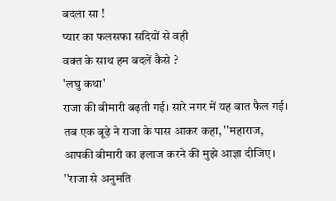बदला सा !
प्यार का फलसफा सदियों से वही
वक्त के साथ हम बदलें कैसे ?
'लघु कथा'
राजा की बीमारी बढ़ती गई। सारे नगर में यह बात फैल गई।
तब एक बूढ़े ने राजा के पास आकर कहा, ''महाराज,
आपकी बीमारी का इलाज करने की मुझे आज्ञा दीजिए।
''राजा से अनुमति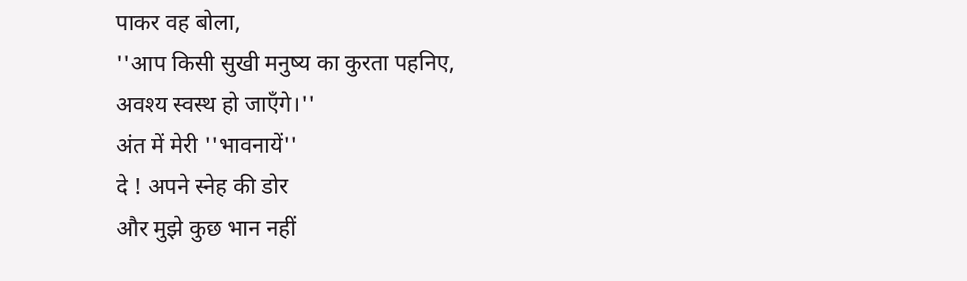पाकर वह बोला,
''आप किसी सुखी मनुष्य का कुरता पहनिए,
अवश्य स्वस्थ हो जाएँगे।''
अंत में मेरी ''भावनायें''
दे ! अपने स्नेह की डोर
और मुझे कुछ भान नहीं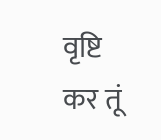वृष्टि कर तूं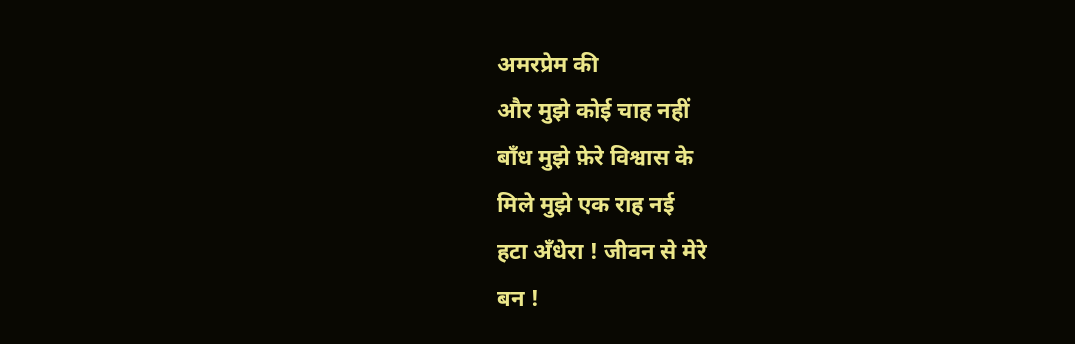अमरप्रेम की
और मुझे कोई चाह नहीं
बाँध मुझे फ़ेरे विश्वास के
मिले मुझे एक राह नई
हटा अँधेरा ! जीवन से मेरे
बन !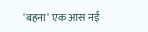'बहना' एक आस नई